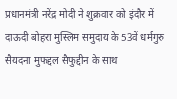प्रधानमंत्री नरेंद्र मोदी ने शुक्रवार को इंदौर में दाऊदी बोहरा मुस्लिम समुदाय के 53वें धर्मगुरु सैयदना मुफद्दल सैफुद्दीन के साथ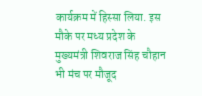कार्यक्रम में हिस्सा लिया. इस मौके पर मध्य प्रदेश के मुख्यमंत्री शिवराज सिंह चौहान भी मंच पर मौजूद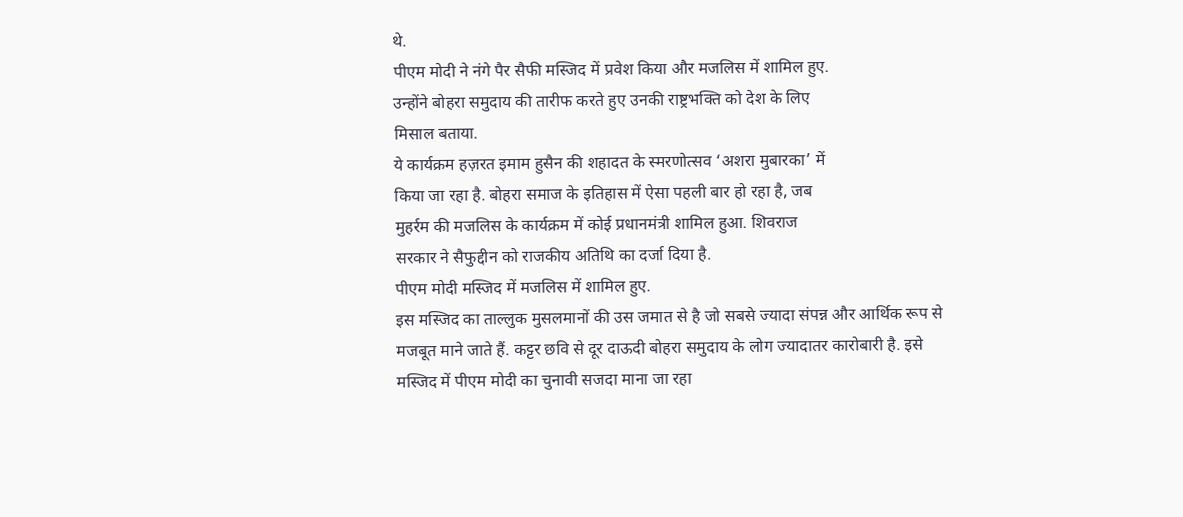थे.
पीएम मोदी ने नंगे पैर सैफी मस्जिद में प्रवेश किया और मजलिस में शामिल हुए.
उन्होंने बोहरा समुदाय की तारीफ करते हुए उनकी राष्ट्रभक्ति को देश के लिए
मिसाल बताया.
ये कार्यक्रम हज़रत इमाम हुसैन की शहादत के स्मरणोत्सव ‘अशरा मुबारका’ में
किया जा रहा है. बोहरा समाज के इतिहास में ऐसा पहली बार हो रहा है, जब
मुहर्रम की मजलिस के कार्यक्रम में कोई प्रधानमंत्री शामिल हुआ. शिवराज
सरकार ने सैफुद्दीन को राजकीय अतिथि का दर्जा दिया है.
पीएम मोदी मस्जिद में मजलिस में शामिल हुए.
इस मस्जिद का ताल्लुक मुसलमानों की उस जमात से है जो सबसे ज्यादा संपन्न और आर्थिक रूप से मजबूत माने जाते हैं. कट्टर छवि से दूर दाऊदी बोहरा समुदाय के लोग ज्यादातर कारोबारी है. इसे मस्जिद में पीएम मोदी का चुनावी सजदा माना जा रहा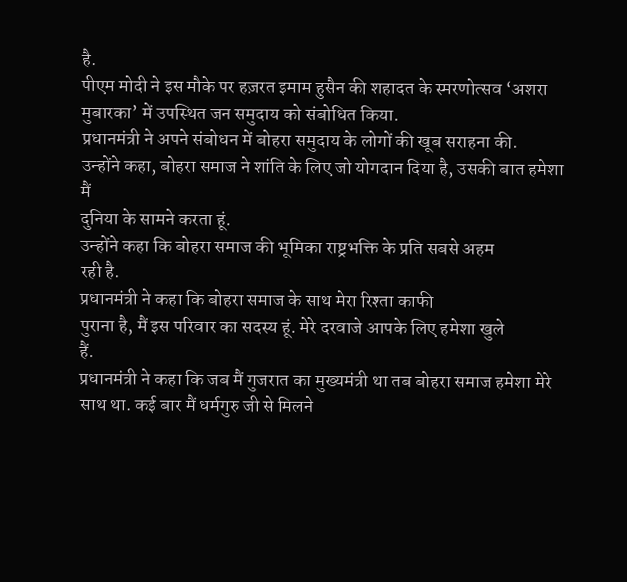है.
पीएम मोदी ने इस मौके पर हज़रत इमाम हुसैन की शहादत के स्मरणोत्सव ‘अशरा मुबारका’ में उपस्थित जन समुदाय को संबोधित किया.
प्रधानमंत्री ने अपने संबोधन में बोहरा समुदाय के लोगों की खूब सराहना की.
उन्होंने कहा, बोहरा समाज ने शांति के लिए जो योगदान दिया है, उसकी बात हमेशा मैं
दुनिया के सामने करता हूं.
उन्होंने कहा कि बोहरा समाज की भूमिका राष्ट्रभक्ति के प्रति सबसे अहम
रही है.
प्रधानमंत्री ने कहा कि बोहरा समाज के साथ मेरा रिश्ता काफी
पुराना है, मैं इस परिवार का सदस्य हूं. मेरे दरवाजे आपके लिए हमेशा खुले
हैं.
प्रधानमंत्री ने कहा कि जब मैं गुजरात का मुख्यमंत्री था तब बोहरा समाज हमेशा मेरे साथ था. कई बार मैं धर्मगुरु जी से मिलने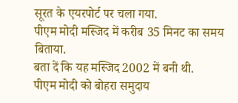सूरत के एयरपोर्ट पर चला गया.
पीएम मोदी मस्जिद में करीब 35 मिनट का समय बिताया.
बता दें कि यह मस्जिद 2002 में बनी थी.
पीएम मोदी को बोहरा समुदाय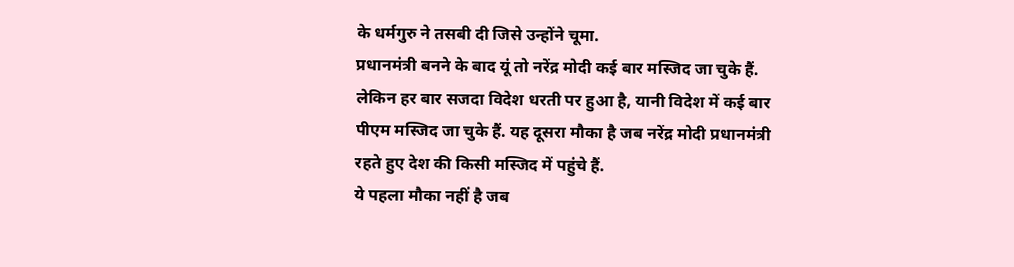के धर्मगुरु ने तसबी दी जिसे उन्होंने चूमा.
प्रधानमंत्री बनने के बाद यूं तो नरेंद्र मोदी कई बार मस्जिद जा चुके हैं. लेकिन हर बार सजदा विदेश धरती पर हुआ है, यानी विदेश में कई बार पीएम मस्जिद जा चुके हैं. यह दूसरा मौका है जब नरेंद्र मोदी प्रधानमंत्री रहते हुए देश की किसी मस्जिद में पहुंचे हैं.
ये पहला मौका नहीं है जब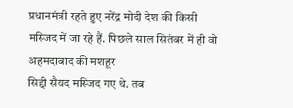प्रधानमंत्री रहते हुए नरेंद्र मोदी देश की किसी
मस्जिद में जा रहे हैं. पिछले साल सितंबर में ही वो अहमदाबाद की मशहूर
सिद्दी सैयद मस्जिद गए थे. तब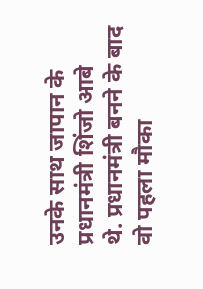उनके साथ जापान के प्रधानमंत्री शिंजो आबे
थे. प्रधानमंत्री बनने के बाद वो पहला मौका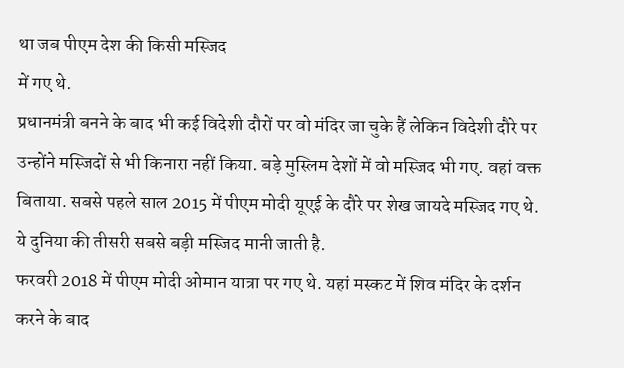था जब पीएम देश की किसी मस्जिद
में गए थे.
प्रधानमंत्री बनने के बाद भी कई विदेशी दौरों पर वो मंदिर जा चुके हैं लेकिन विदेशी दौरे पर उन्होंने मस्जिदों से भी किनारा नहीं किया. बड़े मुस्लिम देशों में वो मस्जिद भी गए. वहां वक्त बिताया. सबसे पहले साल 2015 में पीएम मोदी यूएई के दौरे पर शेख जायदे मस्जिद गए थे. ये दुनिया की तीसरी सबसे बड़ी मस्जिद मानी जाती है.
फरवरी 2018 में पीएम मोदी ओमान यात्रा पर गए थे. यहां मस्कट में शिव मंदिर के दर्शन करने के बाद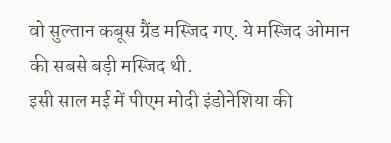वो सुल्तान कबूस ग्रैंड मस्जिद गए. ये मस्जिद ओमान की सबसे बड़ी मस्जिद थी.
इसी साल मई में पीएम मोदी इंडोनेशिया की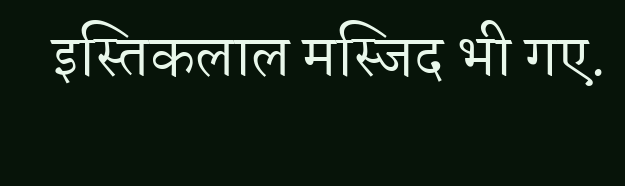इस्तिकलाल मस्जिद भी गए.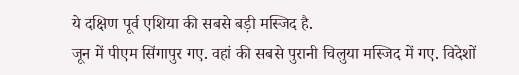ये दक्षिण पूर्व एशिया की सबसे बड़ी मस्जिद है.
जून में पीएम सिंगापुर गए. वहां की सबसे पुरानी चिलुया मस्जिद में गए. विदेशों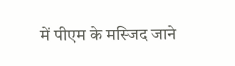में पीएम के मस्जिद जाने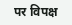पर विपक्ष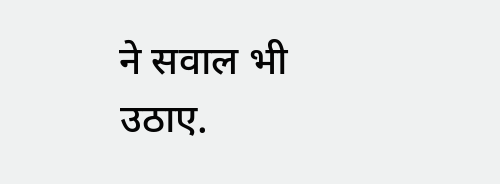ने सवाल भी उठाए.